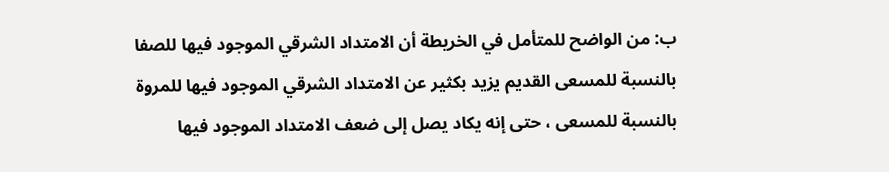ب: من الواضح للمتأمل في الخريطة أن الامتداد الشرقي الموجود فيها للصفا بالنسبة للمسعى القديم يزيد بكثير عن الامتداد الشرقي الموجود فيها للمروة بالنسبة للمسعى ، حتى إنه يكاد يصل إلى ضعف الامتداد الموجود فيها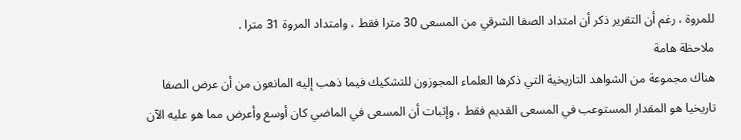للمروة ، رغم أن التقرير ذكر أن امتداد الصفا الشرقي من المسعى 30 مترا فقط ، وامتداد المروة 31 مترا .
ملاحظة هامة
هناك مجموعة من الشواهد التاريخية التي ذكرها العلماء المجوزون للتشكيك فيما ذهب إليه المانعون من أن عرض الصفا تاريخيا هو المقدار المستوعب في المسعى القديم فقط ، وإثبات أن المسعى في الماضي كان أوسع وأعرض مما هو عليه الآن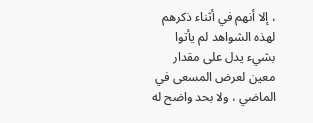، إلا أنهم في أثناء ذكرهم لهذه الشواهد لم يأتوا بشيء يدل على مقدار معين لعرض المسعى في الماضي ، ولا بحد واضح له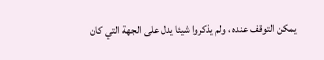يمكن التوقف عنده ، ولم يذكروا شيئا يدل على الجهة التي كان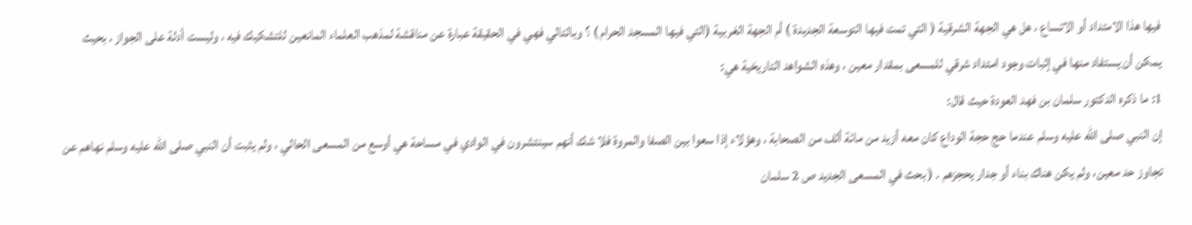فيها هذا الامتداد أو الاتساع ، هل هي الجهة الشرقية ( التي تمت فيها التوسعة الجديدة ) أم الجهة الغربية (التي فيها المسجد الحرام ) ؟ وبالتالي فهي في الحقيقة عبارة عن مناقشة لمذهب العلماء المانعين للتشكيك فيه ، وليست أدلة على الجواز ، بحيث يمكن أن يستفاد منها في إثبات وجود امتداد شرقي للمسعى بمقدار معين ، وهذه الشواهد التاريخية هي:
1: ما ذكره الدكتور سلمان بن فهد العودة حيث قال:
إن النبي صلى الله عليه وسلم عندما حج حجة الوداع كان معه أزيد من مائة ألف من الصحابة ، وهؤلاء إذا سعوا بين الصفا والمروة فلا شك أنهم سينتشرون في الوادي في مساحة هي أوسع من المسعى الحالي ، ولم يثبت أن النبي صلى الله عليه وسلم نهاهم عن تجاوز حد معين، ولم يكن هناك بناء أو جدار يحجزهم . ( بحث في المسعى الجديد ص 2 سلمان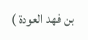بن فهد العودة )